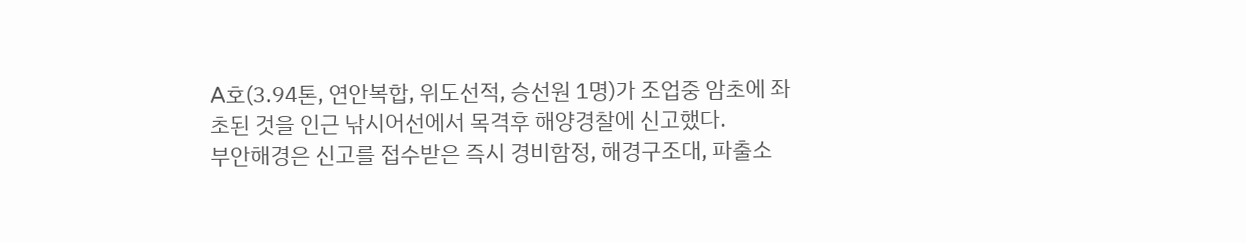A호(3.94톤, 연안복합, 위도선적, 승선원 1명)가 조업중 암초에 좌초된 것을 인근 낚시어선에서 목격후 해양경찰에 신고했다.
부안해경은 신고를 접수받은 즉시 경비함정, 해경구조대, 파출소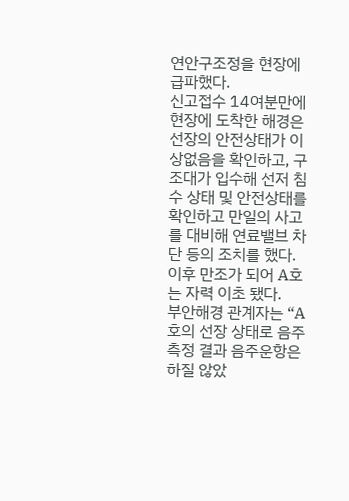연안구조정을 현장에 급파했다.
신고접수 14여분만에 현장에 도착한 해경은 선장의 안전상태가 이상없음을 확인하고, 구조대가 입수해 선저 침수 상태 및 안전상태를 확인하고 만일의 사고를 대비해 연료밸브 차단 등의 조치를 했다.
이후 만조가 되어 A호는 자력 이초 됐다.
부안해경 관계자는 “A호의 선장 상태로 음주측정 결과 음주운항은 하질 않았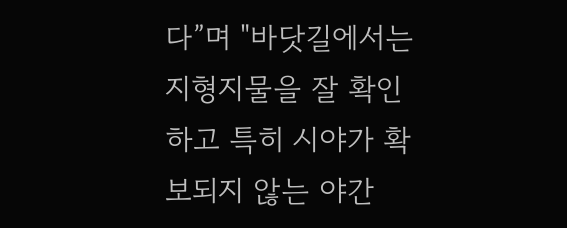다”며 "바닷길에서는 지형지물을 잘 확인하고 특히 시야가 확보되지 않는 야간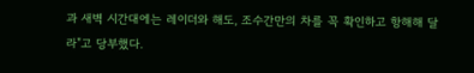과 새벽 시간대에는 레이더와 해도, 조수간만의 차를 꼭 확인하고 항해해 달라"고 당부했다.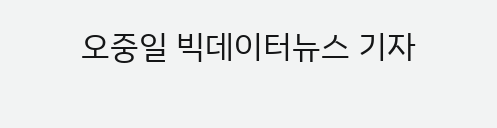오중일 빅데이터뉴스 기자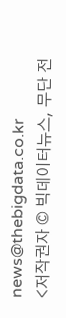news@thebigdata.co.kr
<저작권자 © 빅데이터뉴스, 무단 전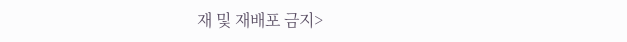재 및 재배포 금지>